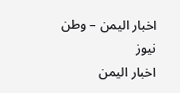اخبار اليمن – وطن نيوز
اخبار اليمن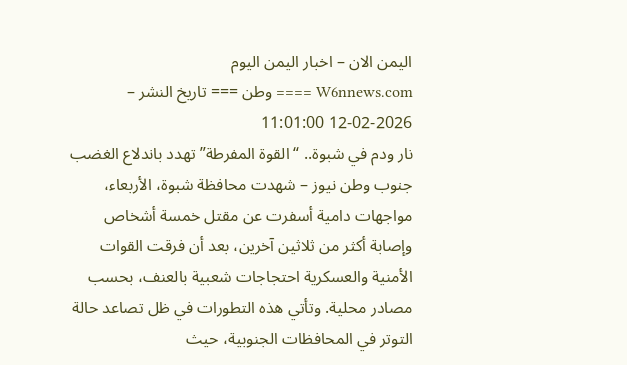اليمن الان – اخبار اليمن اليوم
W6nnews.com ==== وطن === تاريخ النشر – 2026-02-12 11:01:00
نار ودم في شبوة.. “القوة المفرطة” تهدد باندلاع الغضب جنوب وطن نيوز – شهدت محافظة شبوة، الأربعاء، مواجهات دامية أسفرت عن مقتل خمسة أشخاص وإصابة أكثر من ثلاثين آخرين، بعد أن فرقت القوات الأمنية والعسكرية احتجاجات شعبية بالعنف، بحسب مصادر محلية. وتأتي هذه التطورات في ظل تصاعد حالة التوتر في المحافظات الجنوبية، حيث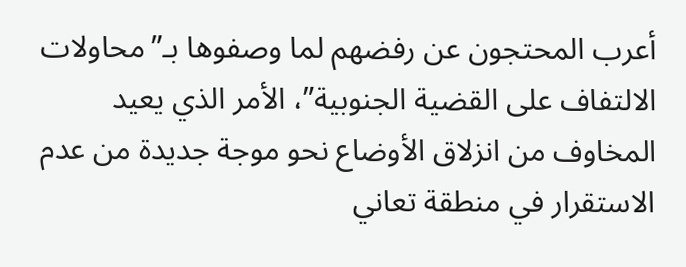أعرب المحتجون عن رفضهم لما وصفوها بـ”محاولات الالتفاف على القضية الجنوبية”، الأمر الذي يعيد المخاوف من انزلاق الأوضاع نحو موجة جديدة من عدم الاستقرار في منطقة تعاني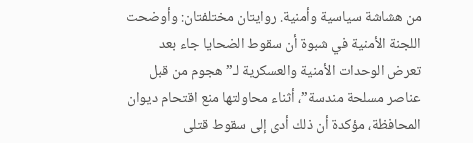من هشاشة سياسية وأمنية. روايتان مختلفتان: وأوضحت اللجنة الأمنية في شبوة أن سقوط الضحايا جاء بعد تعرض الوحدات الأمنية والعسكرية لـ”هجوم من قبل عناصر مسلحة مندسة”، أثناء محاولتها منع اقتحام ديوان المحافظة، مؤكدة أن ذلك أدى إلى سقوط قتلى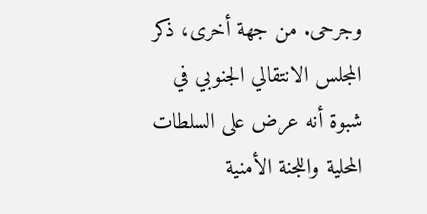وجرحى. من جهة أخرى، ذكر المجلس الانتقالي الجنوبي في شبوة أنه عرض على السلطات المحلية واللجنة الأمنية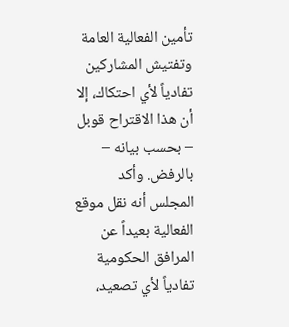تأمين الفعالية العامة وتفتيش المشاركين تفادياً لأي احتكاك، إلا أن هذا الاقتراح قوبل – بحسب بيانه – بالرفض. وأكد المجلس أنه نقل موقع الفعالية بعيداً عن المرافق الحكومية تفادياً لأي تصعيد،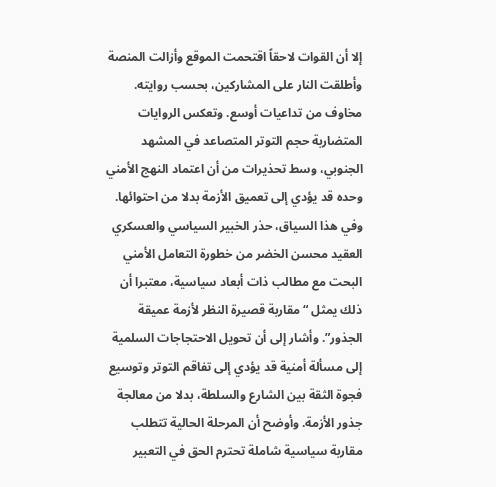إلا أن القوات لاحقاً اقتحمت الموقع وأزالت المنصة وأطلقت النار على المشاركين، بحسب روايته. مخاوف من تداعيات أوسع. وتعكس الروايات المتضاربة حجم التوتر المتصاعد في المشهد الجنوبي، وسط تحذيرات من أن اعتماد النهج الأمني وحده قد يؤدي إلى تعميق الأزمة بدلا من احتوائها. وفي هذا السياق، حذر الخبير السياسي والعسكري العقيد محسن الخضر من خطورة التعامل الأمني البحت مع مطالب ذات أبعاد سياسية، معتبرا أن ذلك يمثل “مقاربة قصيرة النظر لأزمة عميقة الجذور”. وأشار إلى أن تحويل الاحتجاجات السلمية إلى مسألة أمنية قد يؤدي إلى تفاقم التوتر وتوسيع فجوة الثقة بين الشارع والسلطة، بدلا من معالجة جذور الأزمة. وأوضح أن المرحلة الحالية تتطلب مقاربة سياسية شاملة تحترم الحق في التعبير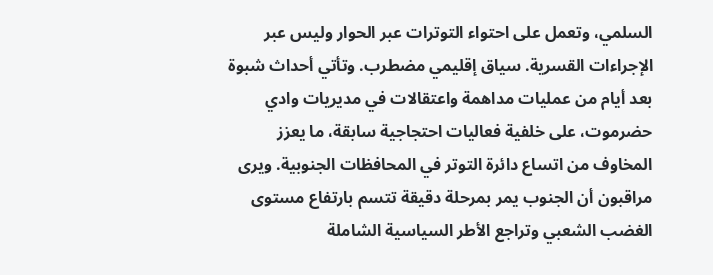السلمي، وتعمل على احتواء التوترات عبر الحوار وليس عبر الإجراءات القسرية. سياق إقليمي مضطرب. وتأتي أحداث شبوة بعد أيام من عمليات مداهمة واعتقالات في مديريات وادي حضرموت، على خلفية فعاليات احتجاجية سابقة، ما يعزز المخاوف من اتساع دائرة التوتر في المحافظات الجنوبية. ويرى مراقبون أن الجنوب يمر بمرحلة دقيقة تتسم بارتفاع مستوى الغضب الشعبي وتراجع الأطر السياسية الشاملة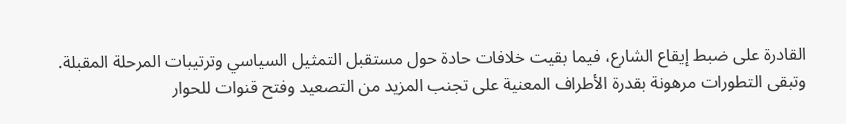القادرة على ضبط إيقاع الشارع، فيما بقيت خلافات حادة حول مستقبل التمثيل السياسي وترتيبات المرحلة المقبلة. وتبقى التطورات مرهونة بقدرة الأطراف المعنية على تجنب المزيد من التصعيد وفتح قنوات للحوار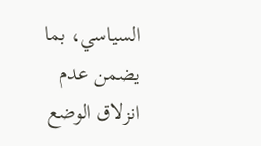السياسي، بما يضمن عدم انزلاق الوضع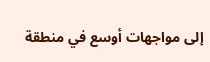إلى مواجهات أوسع في منطقة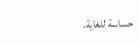حساسة للغاية.